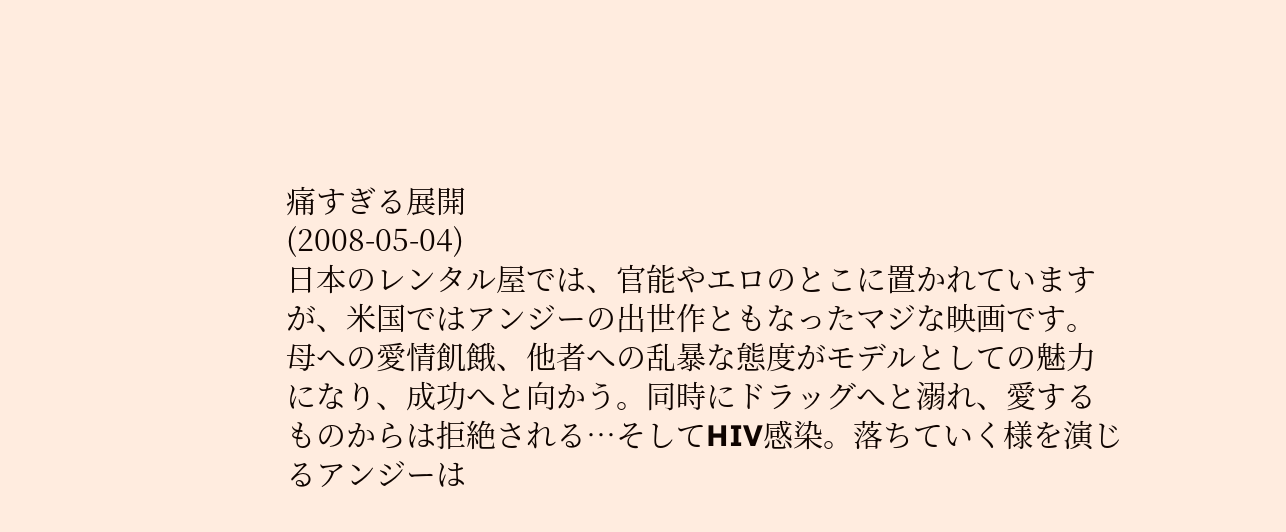痛すぎる展開
(2008-05-04)
日本のレンタル屋では、官能やエロのとこに置かれていますが、米国ではアンジーの出世作ともなったマジな映画です。母への愛情飢餓、他者への乱暴な態度がモデルとしての魅力になり、成功へと向かう。同時にドラッグへと溺れ、愛するものからは拒絶される…そしてHIV感染。落ちていく様を演じるアンジーは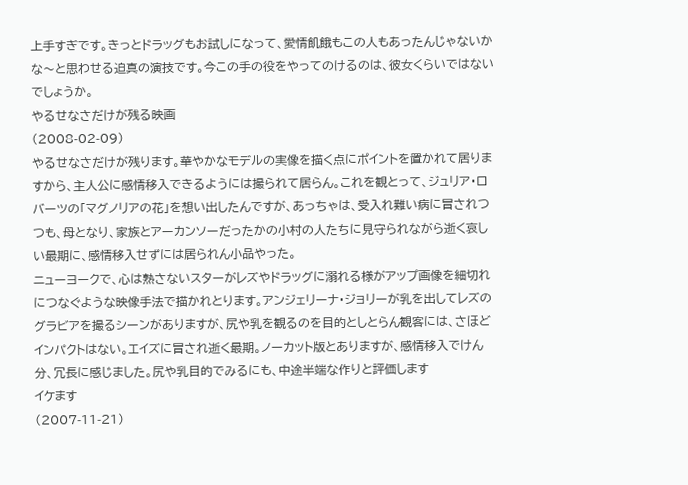上手すぎです。きっとドラッグもお試しになって、愛情飢餓もこの人もあったんじゃないかな〜と思わせる迫真の演技です。今この手の役をやってのけるのは、彼女くらいではないでしょうか。
やるせなさだけが残る映画
(2008-02-09)
やるせなさだけが残ります。華やかなモデルの実像を描く点にポイントを置かれて居りますから、主人公に感情移入できるようには撮られて居らん。これを観とって、ジュリア・ロバーツの「マグノリアの花」を想い出したんですが、あっちゃは、受入れ難い病に冒されつつも、母となり、家族とアーカンソーだったかの小村の人たちに見守られながら逝く哀しい最期に、感情移入せずには居られん小品やった。
ニューヨークで、心は熟さないスターがレズやドラッグに溺れる様がアップ画像を細切れにつなぐような映像手法で描かれとります。アンジェリーナ・ジョリーが乳を出してレズのグラビアを撮るシーンがありますが、尻や乳を観るのを目的としとらん観客には、さほどインパクトはない。エイズに冒され逝く最期。ノーカット版とありますが、感情移入でけん分、冗長に感じました。尻や乳目的でみるにも、中途半端な作りと評価します
イケます
(2007-11-21)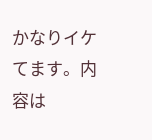かなりイケてます。内容は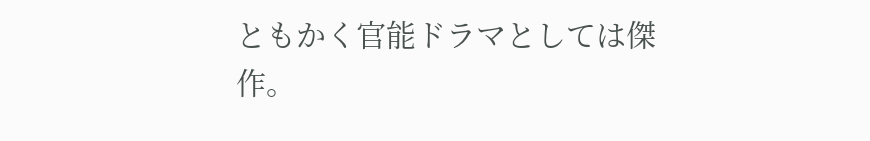ともかく官能ドラマとしては傑作。